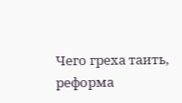Чего греха таить, реформа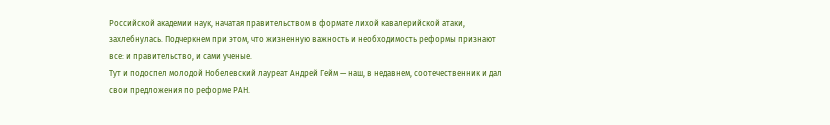Российской академии наук, начатая правительством в формате лихой кавалерийской атаки, захлебнулась. Подчеркнем при этом, что жизненную важность и необходимость реформы признают все: и правительство, и сами ученые.
Тут и подоспел молодой Нобелевский лауреат Андрей Гейм — наш, в недавнем, соотечественник и дал свои предложения по реформе РАН.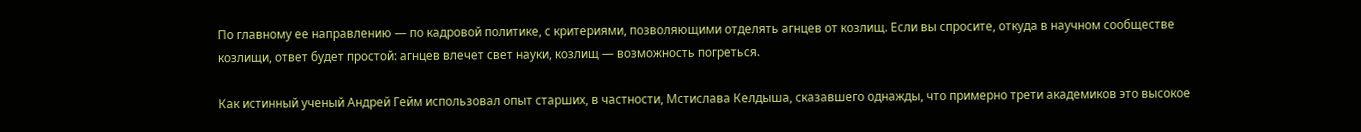По главному ее направлению — по кадровой политике, с критериями, позволяющими отделять агнцев от козлищ. Если вы спросите, откуда в научном сообществе козлищи, ответ будет простой: агнцев влечет свет науки, козлищ — возможность погреться.

Как истинный ученый Андрей Гейм использовал опыт старших, в частности, Мстислава Келдыша, сказавшего однажды, что примерно трети академиков это высокое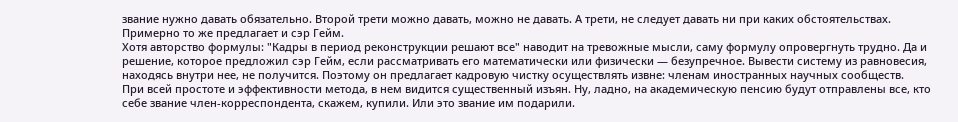звание нужно давать обязательно. Второй трети можно давать, можно не давать. А трети, не следует давать ни при каких обстоятельствах. Примерно то же предлагает и сэр Гейм.
Хотя авторство формулы: "Кадры в период реконструкции решают все" наводит на тревожные мысли, саму формулу опровергнуть трудно. Да и решение, которое предложил сэр Гейм, если рассматривать его математически или физически — безупречное. Вывести систему из равновесия, находясь внутри нее, не получится. Поэтому он предлагает кадровую чистку осуществлять извне: членам иностранных научных сообществ.
При всей простоте и эффективности метода, в нем видится существенный изъян. Ну, ладно, на академическую пенсию будут отправлены все, кто себе звание член-корреспондента, скажем, купили. Или это звание им подарили.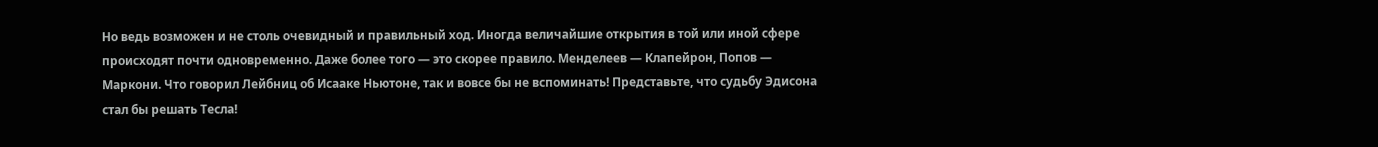Но ведь возможен и не столь очевидный и правильный ход. Иногда величайшие открытия в той или иной сфере происходят почти одновременно. Даже более того — это скорее правило. Менделеев — Клапейрон, Попов — Маркони. Что говорил Лейбниц об Исааке Ньютоне, так и вовсе бы не вспоминать! Представьте, что судьбу Эдисона стал бы решать Тесла!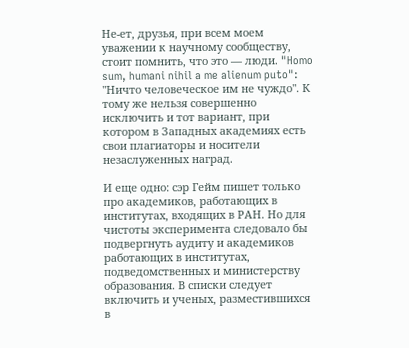Не-ет, друзья, при всем моем уважении к научному сообществу, стоит помнить, что это — люди. "Homo sum, humani nihil a me alienum puto": "Ничто человеческое им не чуждо". К тому же нельзя совершенно исключить и тот вариант, при котором в Западных академиях есть свои плагиаторы и носители незаслуженных наград.

И еще одно: сэр Гейм пишет только про академиков, работающих в институтах, входящих в РАН. Но для чистоты эксперимента следовало бы подвергнуть аудиту и академиков работающих в институтах, подведомственных и министерству образования. В списки следует включить и ученых, разместившихся в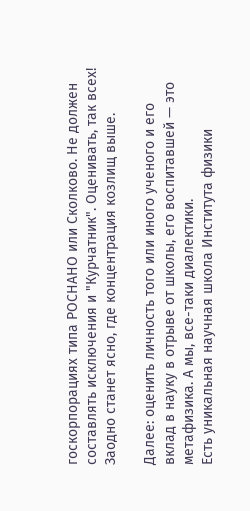госкорпорациях типа РОСНАНО или Сколково. Не должен составлять исключения и "Курчатник". Оценивать, так всех! Заодно станет ясно, где концентрация козлищ выше.

Далее: оценить личность того или иного ученого и его вклад в науку в отрыве от школы, его воспитавшей — это метафизика. А мы, все-таки диалектики.
Есть уникальная научная школа Института физики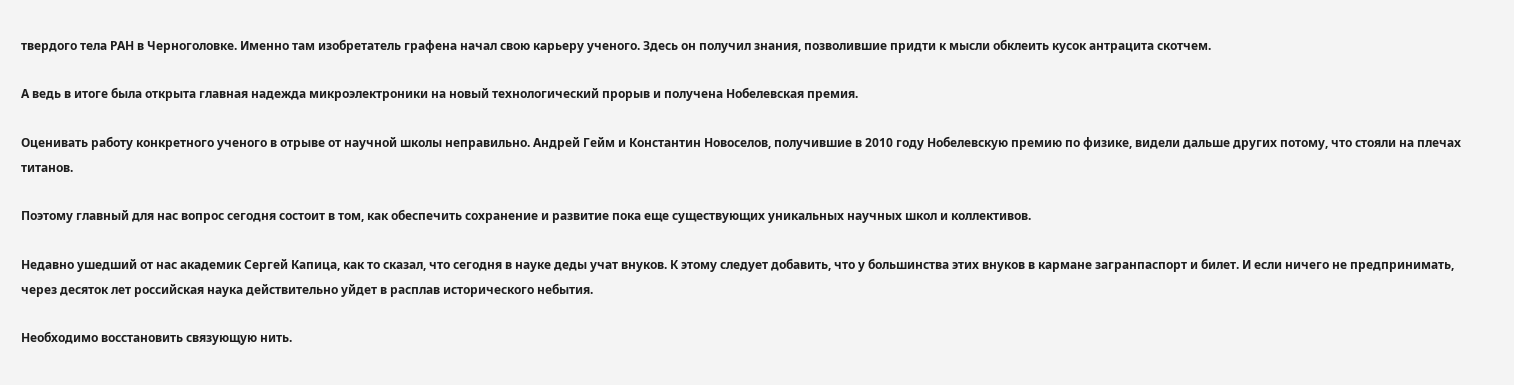твердого тела РАН в Черноголовке. Именно там изобретатель графена начал свою карьеру ученого. Здесь он получил знания, позволившие придти к мысли обклеить кусок антрацита скотчем.

А ведь в итоге была открыта главная надежда микроэлектроники на новый технологический прорыв и получена Нобелевская премия.

Оценивать работу конкретного ученого в отрыве от научной школы неправильно. Андрей Гейм и Константин Новоселов, получившие в 2010 году Нобелевскую премию по физике, видели дальше других потому, что стояли на плечах титанов.

Поэтому главный для нас вопрос сегодня состоит в том, как обеспечить сохранение и развитие пока еще существующих уникальных научных школ и коллективов.

Недавно ушедший от нас академик Сергей Капица, как то сказал, что сегодня в науке деды учат внуков. К этому следует добавить, что у большинства этих внуков в кармане загранпаспорт и билет. И если ничего не предпринимать, через десяток лет российская наука действительно уйдет в расплав исторического небытия.

Необходимо восстановить связующую нить.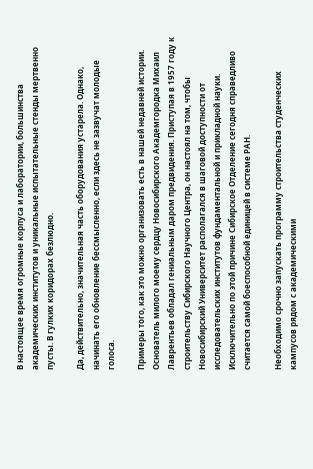В настоящее время огромные корпуса и лаборатории, большинства академических институтов и уникальные испытательные стенды мертвенно пусты. В гулких коридорах безлюдно.

Да, действительно, значительная часть оборудования устарела. Однако, начинать его обновление бессмысленно, если здесь не зазвучат молодые голоса.

Примеры того, как это можно организовать есть в нашей недавней истории. Основатель милого моему сердцу Новосибирского Академгородка Михаил Лаврентьев обладал гениальным даром предвидения. Приступая в 1957 году к строительству Сибирского Научного Центра, он настоял на том, чтобы Новосибирский Университет располагался в шаговой доступности от исследовательских институтов фундаментальной и прикладной науки. Исключительно по этой причине Сибирское Отделение сегодня справедливо считается самой боеспособной единицей в системе РАН.

Необходимо срочно запускать программу строительства студенческих кампусов рядом с академическими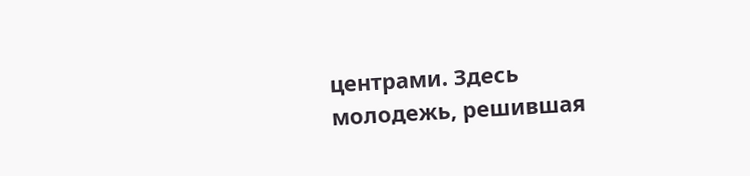центрами. Здесь молодежь, решившая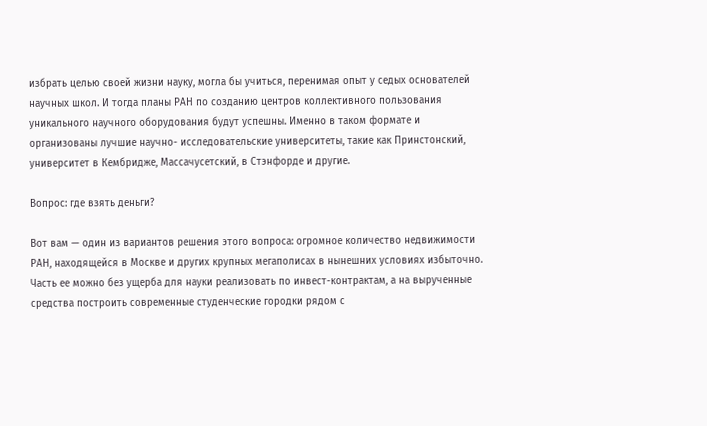избрать целью своей жизни науку, могла бы учиться, перенимая опыт у седых основателей научных школ. И тогда планы РАН по созданию центров коллективного пользования уникального научного оборудования будут успешны. Именно в таком формате и организованы лучшие научно- исследовательские университеты, такие как Принстонский, университет в Кембридже, Массачусетский, в Стэнфорде и другие.

Вопрос: где взять деньги?

Вот вам — один из вариантов решения этого вопроса: огромное количество недвижимости РАН, находящейся в Москве и других крупных мегаполисах в нынешних условиях избыточно. Часть ее можно без ущерба для науки реализовать по инвест-контрактам, а на вырученные средства построить современные студенческие городки рядом с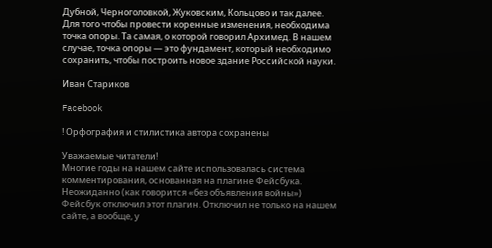Дубной, Черноголовкой, Жуковским, Кольцово и так далее.
Для того чтобы провести коренные изменения, необходима точка опоры. Та самая, о которой говорил Архимед. В нашем случае, точка опоры — это фундамент, который необходимо сохранить, чтобы построить новое здание Российской науки.

Иван Стариков

Facebook

! Орфография и стилистика автора сохранены

Уважаемые читатели!
Многие годы на нашем сайте использовалась система комментирования, основанная на плагине Фейсбука. Неожиданно (как говорится «без объявления войны») Фейсбук отключил этот плагин. Отключил не только на нашем сайте, а вообще, у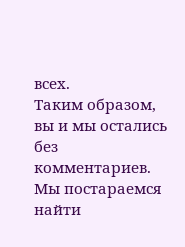всех.
Таким образом, вы и мы остались без комментариев.
Мы постараемся найти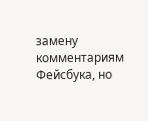замену комментариям Фейсбука, но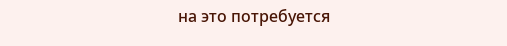на это потребуется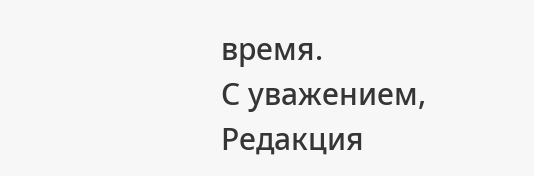время.
С уважением,
Редакция